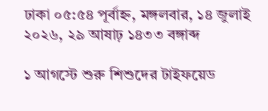ঢাকা ০৫:৫৪ পূর্বাহ্ন, মঙ্গলবার, ১৪ জুলাই ২০২৬, ২৯ আষাঢ় ১৪৩৩ বঙ্গাব্দ

১ আগস্টে শুরু শিশুদের টাইফয়েড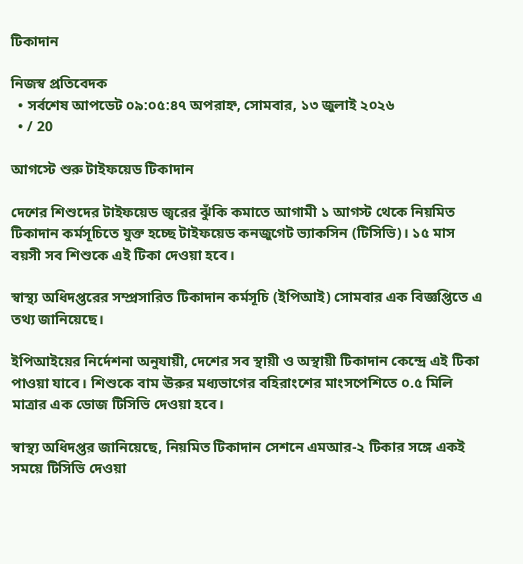টিকাদান

নিজস্ব প্রতিবেদক
  • সর্বশেষ আপডেট ০৯:০৫:৪৭ অপরাহ্ন, সোমবার, ১৩ জুলাই ২০২৬
  • / 20

আগস্টে শুরু টাইফয়েড টিকাদান

দেশের শিশুদের টাইফয়েড জ্বরের ঝুঁকি কমাতে আগামী ১ আগস্ট থেকে নিয়মিত টিকাদান কর্মসূচিতে যুক্ত হচ্ছে টাইফয়েড কনজুগেট ভ্যাকসিন (টিসিভি)। ১৫ মাস বয়সী সব শিশুকে এই টিকা দেওয়া হবে।

স্বাস্থ্য অধিদপ্তরের সম্প্রসারিত টিকাদান কর্মসূচি (ইপিআই) সোমবার এক বিজ্ঞপ্তিতে এ তথ্য জানিয়েছে।

ইপিআইয়ের নির্দেশনা অনুযায়ী, দেশের সব স্থায়ী ও অস্থায়ী টিকাদান কেন্দ্রে এই টিকা পাওয়া যাবে। শিশুকে বাম ঊরুর মধ্যভাগের বহিরাংশের মাংসপেশিতে ০.৫ মিলি মাত্রার এক ডোজ টিসিভি দেওয়া হবে।

স্বাস্থ্য অধিদপ্তর জানিয়েছে, নিয়মিত টিকাদান সেশনে এমআর-২ টিকার সঙ্গে একই সময়ে টিসিভি দেওয়া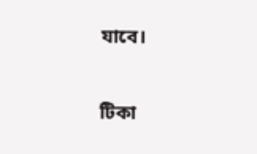যাবে।

টিকা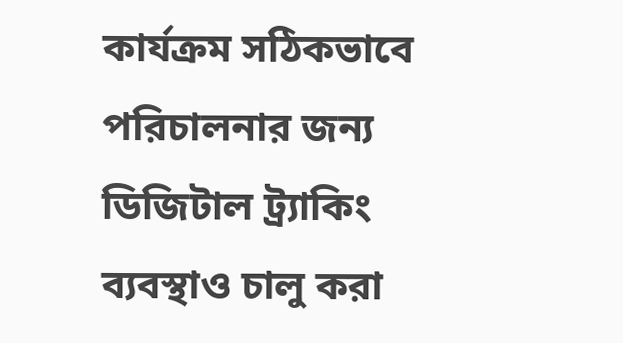কার্যক্রম সঠিকভাবে পরিচালনার জন্য ডিজিটাল ট্র্যাকিং ব্যবস্থাও চালু করা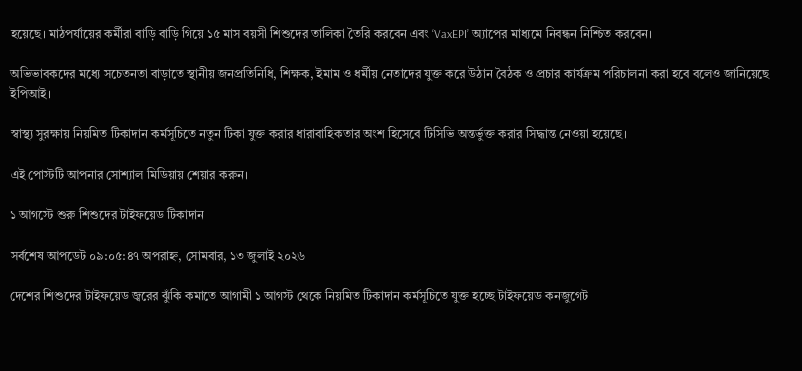হয়েছে। মাঠপর্যায়ের কর্মীরা বাড়ি বাড়ি গিয়ে ১৫ মাস বয়সী শিশুদের তালিকা তৈরি করবেন এবং ‘VaxEPI’ অ্যাপের মাধ্যমে নিবন্ধন নিশ্চিত করবেন।

অভিভাবকদের মধ্যে সচেতনতা বাড়াতে স্থানীয় জনপ্রতিনিধি, শিক্ষক, ইমাম ও ধর্মীয় নেতাদের যুক্ত করে উঠান বৈঠক ও প্রচার কার্যক্রম পরিচালনা করা হবে বলেও জানিয়েছে ইপিআই।

স্বাস্থ্য সুরক্ষায় নিয়মিত টিকাদান কর্মসূচিতে নতুন টিকা যুক্ত করার ধারাবাহিকতার অংশ হিসেবে টিসিভি অন্তর্ভুক্ত করার সিদ্ধান্ত নেওয়া হয়েছে।

এই পোস্টটি আপনার সোশ্যাল মিডিয়ায় শেয়ার করুন।

১ আগস্টে শুরু শিশুদের টাইফয়েড টিকাদান

সর্বশেষ আপডেট ০৯:০৫:৪৭ অপরাহ্ন, সোমবার, ১৩ জুলাই ২০২৬

দেশের শিশুদের টাইফয়েড জ্বরের ঝুঁকি কমাতে আগামী ১ আগস্ট থেকে নিয়মিত টিকাদান কর্মসূচিতে যুক্ত হচ্ছে টাইফয়েড কনজুগেট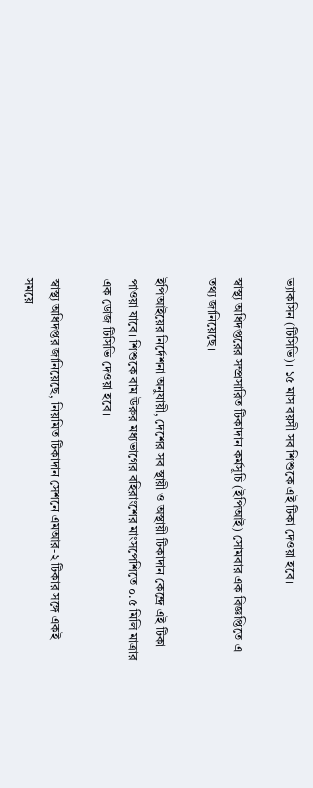ভ্যাকসিন (টিসিভি)। ১৫ মাস বয়সী সব শিশুকে এই টিকা দেওয়া হবে।

স্বাস্থ্য অধিদপ্তরের সম্প্রসারিত টিকাদান কর্মসূচি (ইপিআই) সোমবার এক বিজ্ঞপ্তিতে এ তথ্য জানিয়েছে।

ইপিআইয়ের নির্দেশনা অনুযায়ী, দেশের সব স্থায়ী ও অস্থায়ী টিকাদান কেন্দ্রে এই টিকা পাওয়া যাবে। শিশুকে বাম ঊরুর মধ্যভাগের বহিরাংশের মাংসপেশিতে ০.৫ মিলি মাত্রার এক ডোজ টিসিভি দেওয়া হবে।

স্বাস্থ্য অধিদপ্তর জানিয়েছে, নিয়মিত টিকাদান সেশনে এমআর-২ টিকার সঙ্গে একই সময়ে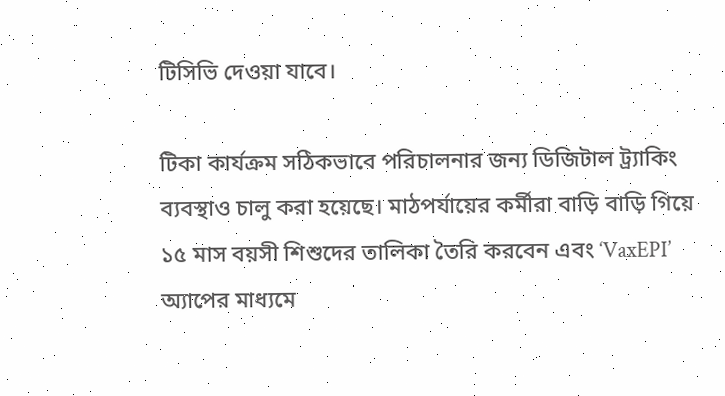টিসিভি দেওয়া যাবে।

টিকা কার্যক্রম সঠিকভাবে পরিচালনার জন্য ডিজিটাল ট্র্যাকিং ব্যবস্থাও চালু করা হয়েছে। মাঠপর্যায়ের কর্মীরা বাড়ি বাড়ি গিয়ে ১৫ মাস বয়সী শিশুদের তালিকা তৈরি করবেন এবং ‘VaxEPI’ অ্যাপের মাধ্যমে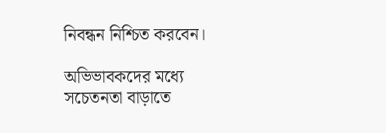নিবন্ধন নিশ্চিত করবেন।

অভিভাবকদের মধ্যে সচেতনতা বাড়াতে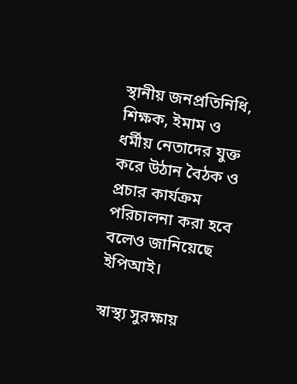স্থানীয় জনপ্রতিনিধি, শিক্ষক, ইমাম ও ধর্মীয় নেতাদের যুক্ত করে উঠান বৈঠক ও প্রচার কার্যক্রম পরিচালনা করা হবে বলেও জানিয়েছে ইপিআই।

স্বাস্থ্য সুরক্ষায়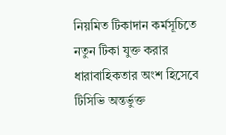নিয়মিত টিকাদান কর্মসূচিতে নতুন টিকা যুক্ত করার ধারাবাহিকতার অংশ হিসেবে টিসিভি অন্তর্ভুক্ত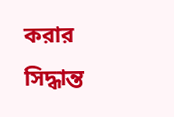করার সিদ্ধান্ত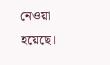নেওয়া হয়েছে।